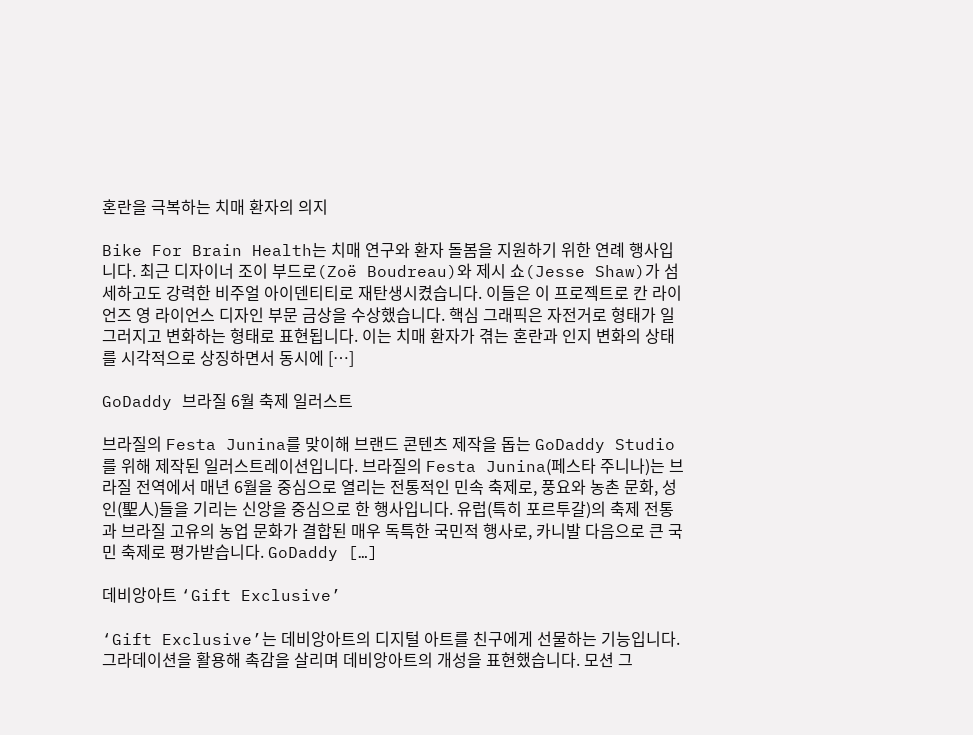혼란을 극복하는 치매 환자의 의지

Bike For Brain Health는 치매 연구와 환자 돌봄을 지원하기 위한 연례 행사입니다. 최근 디자이너 조이 부드로(Zoë Boudreau)와 제시 쇼(Jesse Shaw)가 섬세하고도 강력한 비주얼 아이덴티티로 재탄생시켰습니다. 이들은 이 프로젝트로 칸 라이언즈 영 라이언스 디자인 부문 금상을 수상했습니다. 핵심 그래픽은 자전거로 형태가 일그러지고 변화하는 형태로 표현됩니다. 이는 치매 환자가 겪는 혼란과 인지 변화의 상태를 시각적으로 상징하면서 동시에 […]

GoDaddy 브라질 6월 축제 일러스트

브라질의 Festa Junina를 맞이해 브랜드 콘텐츠 제작을 돕는 GoDaddy Studio를 위해 제작된 일러스트레이션입니다. 브라질의 Festa Junina(페스타 주니나)는 브라질 전역에서 매년 6월을 중심으로 열리는 전통적인 민속 축제로, 풍요와 농촌 문화, 성인(聖人)들을 기리는 신앙을 중심으로 한 행사입니다. 유럽(특히 포르투갈)의 축제 전통과 브라질 고유의 농업 문화가 결합된 매우 독특한 국민적 행사로, 카니발 다음으로 큰 국민 축제로 평가받습니다. GoDaddy […]

데비앙아트 ‘Gift Exclusive’

‘Gift Exclusive’는 데비앙아트의 디지털 아트를 친구에게 선물하는 기능입니다. 그라데이션을 활용해 촉감을 살리며 데비앙아트의 개성을 표현했습니다. 모션 그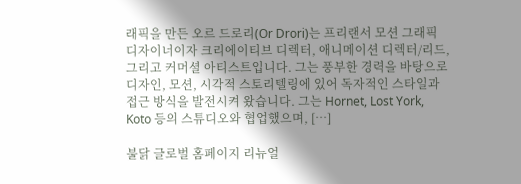래픽을 만든 오르 드로리(Or Drori)는 프리랜서 모션 그래픽 디자이너이자 크리에이티브 디렉터, 애니메이션 디렉터/리드, 그리고 커머셜 아티스트입니다. 그는 풍부한 경력을 바탕으로 디자인, 모션, 시각적 스토리텔링에 있어 독자적인 스타일과 접근 방식을 발전시켜 왔습니다. 그는 Hornet, Lost York, Koto 등의 스튜디오와 협업했으며, […]

불닭 글로벌 홈페이지 리뉴얼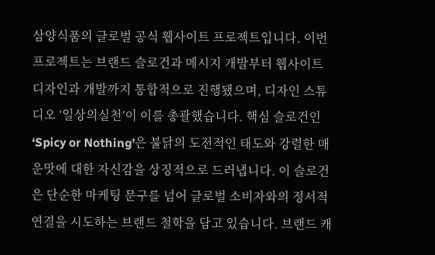삼양식품의 글로벌 공식 웹사이트 프로젝트입니다. 이번 프로젝트는 브랜드 슬로건과 메시지 개발부터 웹사이트 디자인과 개발까지 통합적으로 진행됐으며, 디자인 스튜디오 ‘일상의실천’이 이를 총괄했습니다. 핵심 슬로건인 ‘Spicy or Nothing’은 불닭의 도전적인 태도와 강렬한 매운맛에 대한 자신감을 상징적으로 드러냅니다. 이 슬로건은 단순한 마케팅 문구를 넘어 글로벌 소비자와의 정서적 연결을 시도하는 브랜드 철학을 담고 있습니다. 브랜드 캐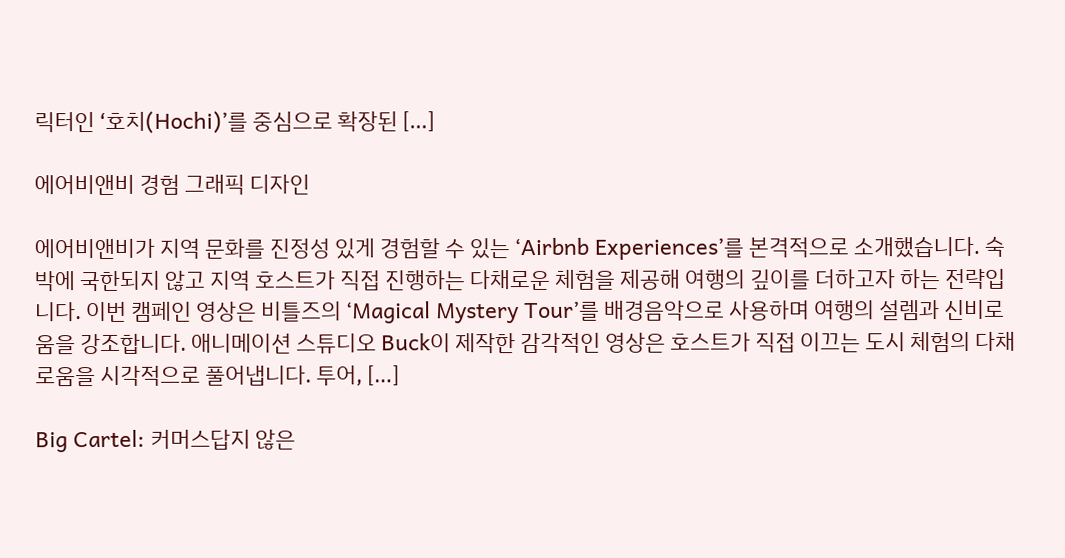릭터인 ‘호치(Hochi)’를 중심으로 확장된 […]

에어비앤비 경험 그래픽 디자인

에어비앤비가 지역 문화를 진정성 있게 경험할 수 있는 ‘Airbnb Experiences’를 본격적으로 소개했습니다. 숙박에 국한되지 않고 지역 호스트가 직접 진행하는 다채로운 체험을 제공해 여행의 깊이를 더하고자 하는 전략입니다. 이번 캠페인 영상은 비틀즈의 ‘Magical Mystery Tour’를 배경음악으로 사용하며 여행의 설렘과 신비로움을 강조합니다. 애니메이션 스튜디오 Buck이 제작한 감각적인 영상은 호스트가 직접 이끄는 도시 체험의 다채로움을 시각적으로 풀어냅니다. 투어, […]

Big Cartel: 커머스답지 않은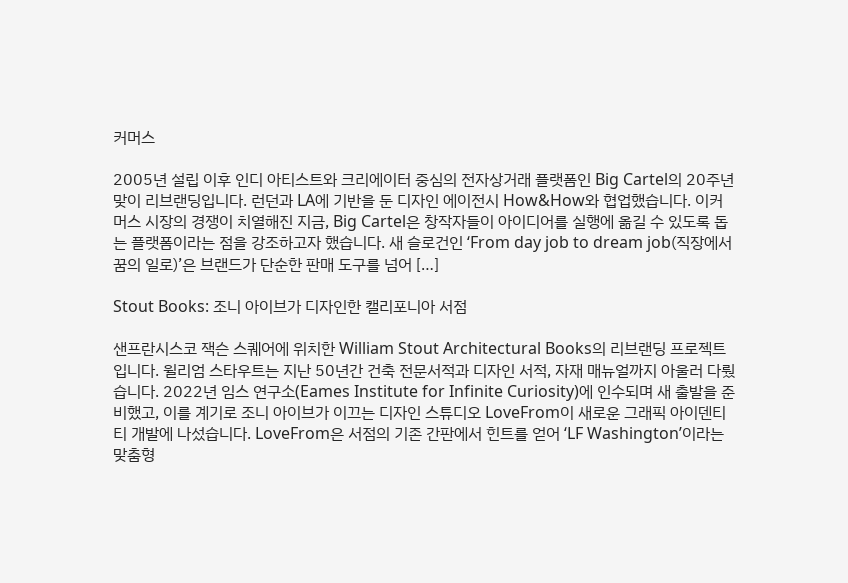커머스

2005년 설립 이후 인디 아티스트와 크리에이터 중심의 전자상거래 플랫폼인 Big Cartel의 20주년 맞이 리브랜딩입니다. 런던과 LA에 기반을 둔 디자인 에이전시 How&How와 협업했습니다. 이커머스 시장의 경쟁이 치열해진 지금, Big Cartel은 창작자들이 아이디어를 실행에 옮길 수 있도록 돕는 플랫폼이라는 점을 강조하고자 했습니다. 새 슬로건인 ‘From day job to dream job(직장에서 꿈의 일로)’은 브랜드가 단순한 판매 도구를 넘어 […]

Stout Books: 조니 아이브가 디자인한 캘리포니아 서점

샌프란시스코 잭슨 스퀘어에 위치한 William Stout Architectural Books의 리브랜딩 프로젝트입니다. 윌리엄 스타우트는 지난 50년간 건축 전문서적과 디자인 서적, 자재 매뉴얼까지 아울러 다뤘습니다. 2022년 임스 연구소(Eames Institute for Infinite Curiosity)에 인수되며 새 출발을 준비했고, 이를 계기로 조니 아이브가 이끄는 디자인 스튜디오 LoveFrom이 새로운 그래픽 아이덴티티 개발에 나섰습니다. LoveFrom은 서점의 기존 간판에서 힌트를 얻어 ‘LF Washington’이라는 맞춤형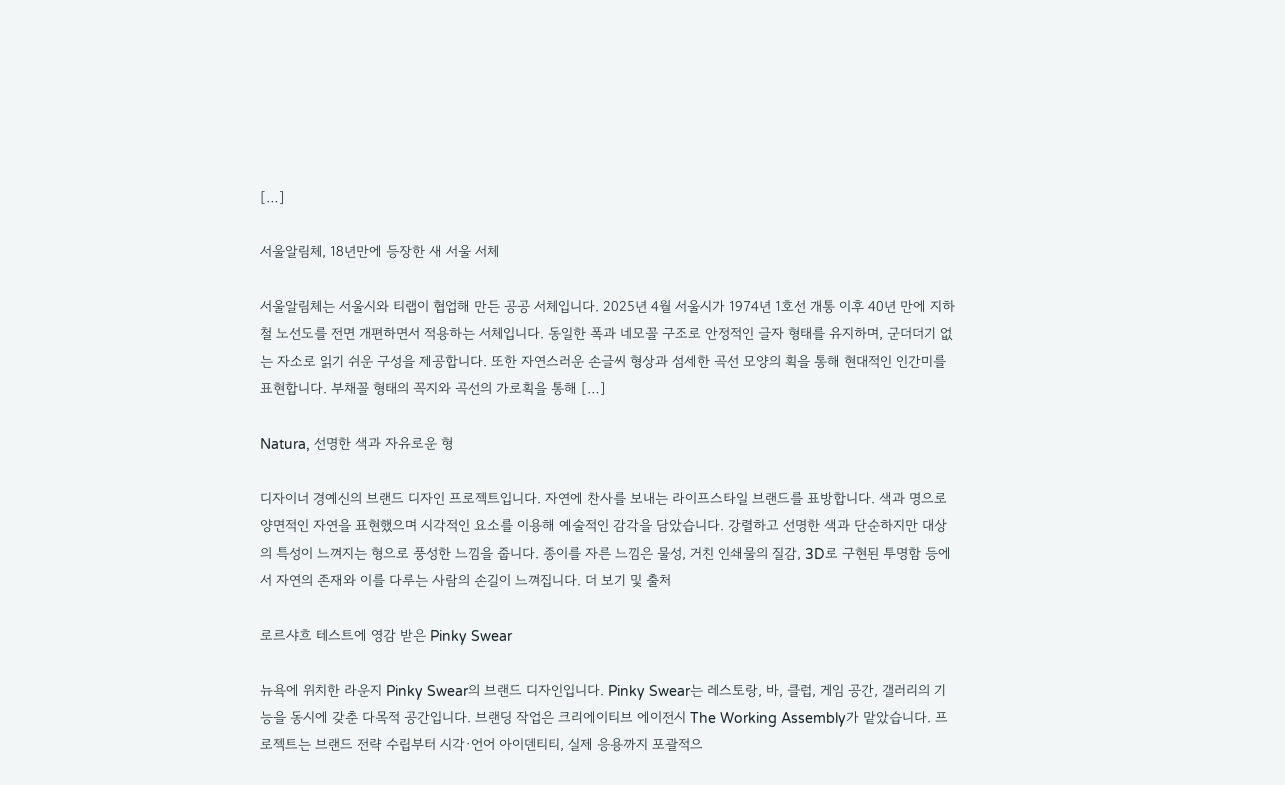[…]

서울알림체, 18년만에 등장한 새 서울 서체

서울알림체는 서울시와 티랩이 협업해 만든 공공 서체입니다. 2025년 4월 서울시가 1974년 1호선 개통 이후 40년 만에 지하철 노선도를 전면 개편하면서 적용하는 서체입니다. 동일한 폭과 네모꼴 구조로 안정적인 글자 형태를 유지하며, 군더더기 없는 자소로 읽기 쉬운 구성을 제공합니다. 또한 자연스러운 손글씨 형상과 섬세한 곡선 모양의 획을 통해 현대적인 인간미를 표현합니다. 부채꼴 형태의 꼭지와 곡선의 가로획을 통해 […]

Natura, 선명한 색과 자유로운 형

디자이너 경예신의 브랜드 디자인 프로젝트입니다. 자연에 찬사를 보내는 라이프스타일 브랜드를 표방합니다. 색과 명으로 양면적인 자연을 표현했으며 시각적인 요소를 이용해 예술적인 감각을 담았습니다. 강렬하고 선명한 색과 단순하지만 대상의 특성이 느껴지는 형으로 풍성한 느낌을 줍니다. 종이를 자른 느낌은 물성, 거친 인쇄물의 질감, 3D로 구현된 투명함 등에서 자연의 존재와 이를 다루는 사람의 손길이 느껴집니다. 더 보기 및 출처

로르샤흐 테스트에 영감 받은 Pinky Swear

뉴욕에 위치한 라운지 Pinky Swear의 브랜드 디자인입니다. Pinky Swear는 레스토랑, 바, 클럽, 게임 공간, 갤러리의 기능을 동시에 갖춘 다목적 공간입니다. 브랜딩 작업은 크리에이티브 에이전시 The Working Assembly가 맡았습니다. 프로젝트는 브랜드 전략 수립부터 시각·언어 아이덴티티, 실제 응용까지 포괄적으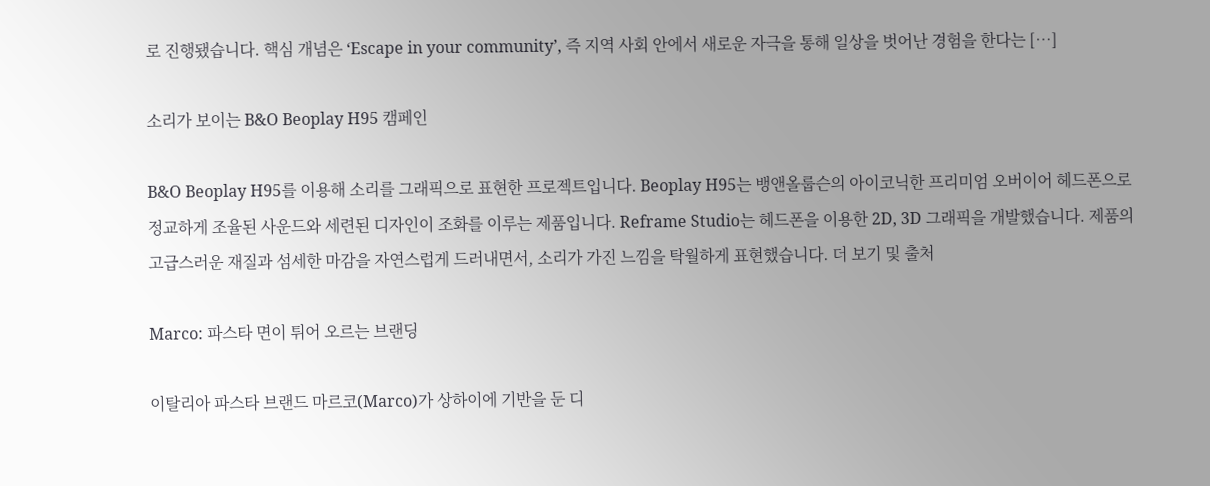로 진행됐습니다. 핵심 개념은 ‘Escape in your community’, 즉 지역 사회 안에서 새로운 자극을 통해 일상을 벗어난 경험을 한다는 […]

소리가 보이는 B&O Beoplay H95 캠페인

B&O Beoplay H95를 이용해 소리를 그래픽으로 표현한 프로젝트입니다. Beoplay H95는 뱅앤올룹슨의 아이코닉한 프리미엄 오버이어 헤드폰으로 정교하게 조율된 사운드와 세련된 디자인이 조화를 이루는 제품입니다. Reframe Studio는 헤드폰을 이용한 2D, 3D 그래픽을 개발했습니다. 제품의 고급스러운 재질과 섬세한 마감을 자연스럽게 드러내면서, 소리가 가진 느낌을 탁월하게 표현했습니다. 더 보기 및 출처

Marco: 파스타 면이 튀어 오르는 브랜딩

이탈리아 파스타 브랜드 마르코(Marco)가 상하이에 기반을 둔 디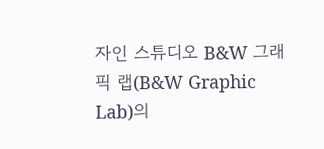자인 스튜디오 B&W 그래픽 랩(B&W Graphic Lab)의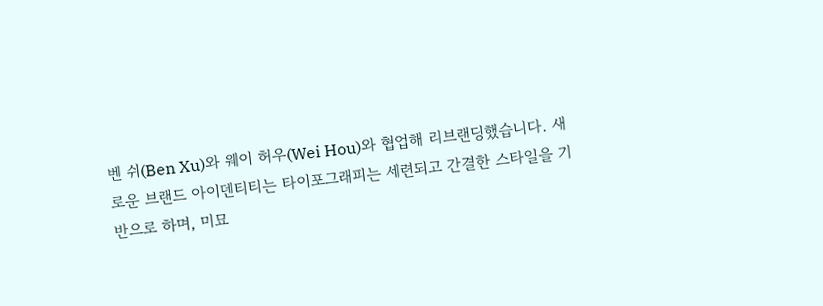벤 쉬(Ben Xu)와 웨이 허우(Wei Hou)와 협업해 리브랜딩했습니다. 새로운 브랜드 아이덴티티는 타이포그래피는 세련되고 간결한 스타일을 기반으로 하며, 미묘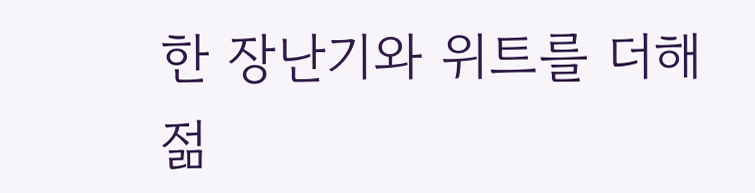한 장난기와 위트를 더해 젊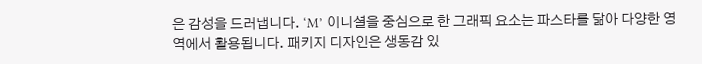은 감성을 드러냅니다. ‘M’ 이니셜을 중심으로 한 그래픽 요소는 파스타를 닮아 다양한 영역에서 활용됩니다. 패키지 디자인은 생동감 있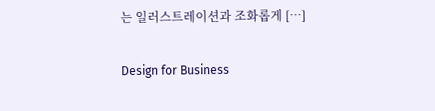는 일러스트레이션과 조화롭게 […]

Design for Business